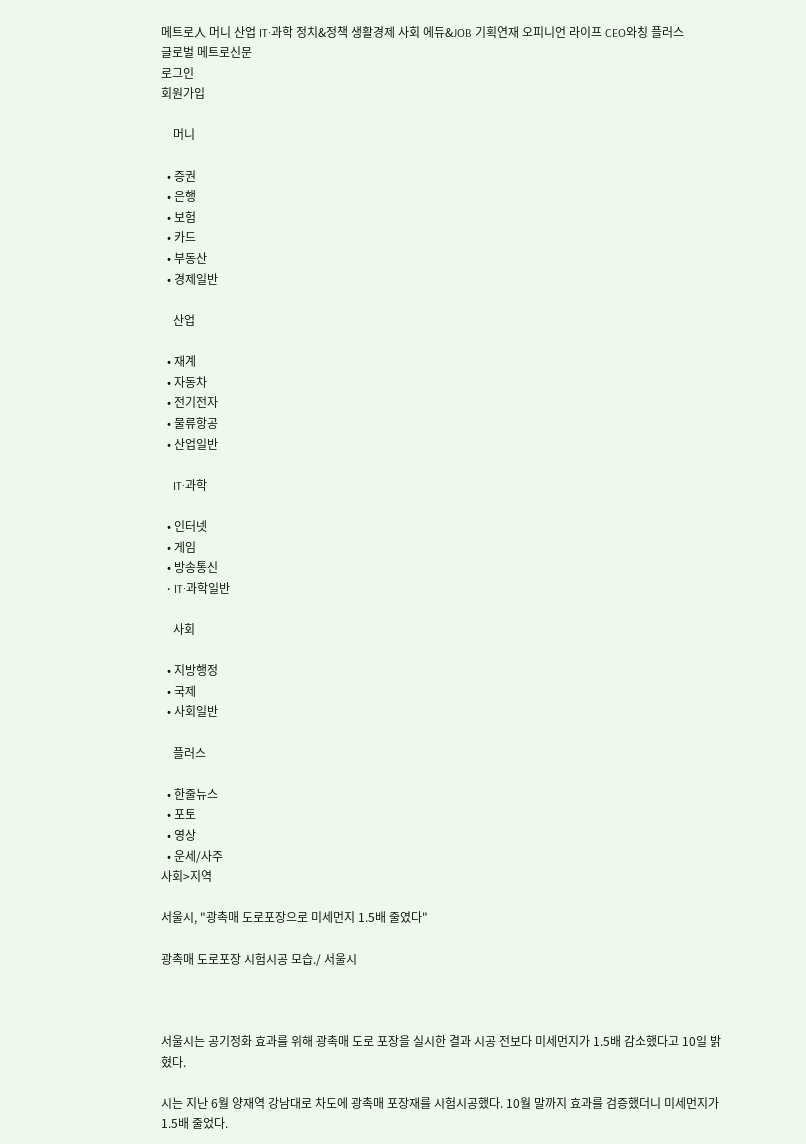메트로人 머니 산업 IT·과학 정치&정책 생활경제 사회 에듀&JOB 기획연재 오피니언 라이프 CEO와칭 플러스
글로벌 메트로신문
로그인
회원가입

    머니

  • 증권
  • 은행
  • 보험
  • 카드
  • 부동산
  • 경제일반

    산업

  • 재계
  • 자동차
  • 전기전자
  • 물류항공
  • 산업일반

    IT·과학

  • 인터넷
  • 게임
  • 방송통신
  • IT·과학일반

    사회

  • 지방행정
  • 국제
  • 사회일반

    플러스

  • 한줄뉴스
  • 포토
  • 영상
  • 운세/사주
사회>지역

서울시, "광촉매 도로포장으로 미세먼지 1.5배 줄였다"

광촉매 도로포장 시험시공 모습./ 서울시



서울시는 공기정화 효과를 위해 광촉매 도로 포장을 실시한 결과 시공 전보다 미세먼지가 1.5배 감소했다고 10일 밝혔다.

시는 지난 6월 양재역 강남대로 차도에 광촉매 포장재를 시험시공했다. 10월 말까지 효과를 검증했더니 미세먼지가 1.5배 줄었다.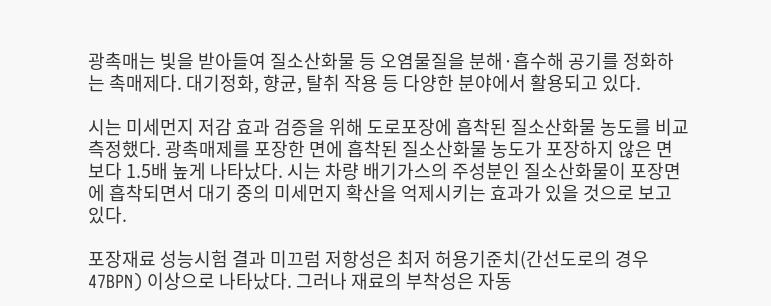광촉매는 빛을 받아들여 질소산화물 등 오염물질을 분해·흡수해 공기를 정화하는 촉매제다. 대기정화, 향균, 탈취 작용 등 다양한 분야에서 활용되고 있다.

시는 미세먼지 저감 효과 검증을 위해 도로포장에 흡착된 질소산화물 농도를 비교 측정했다. 광촉매제를 포장한 면에 흡착된 질소산화물 농도가 포장하지 않은 면보다 1.5배 높게 나타났다. 시는 차량 배기가스의 주성분인 질소산화물이 포장면에 흡착되면서 대기 중의 미세먼지 확산을 억제시키는 효과가 있을 것으로 보고 있다.

포장재료 성능시험 결과 미끄럼 저항성은 최저 허용기준치(간선도로의 경우 47BPN) 이상으로 나타났다. 그러나 재료의 부착성은 자동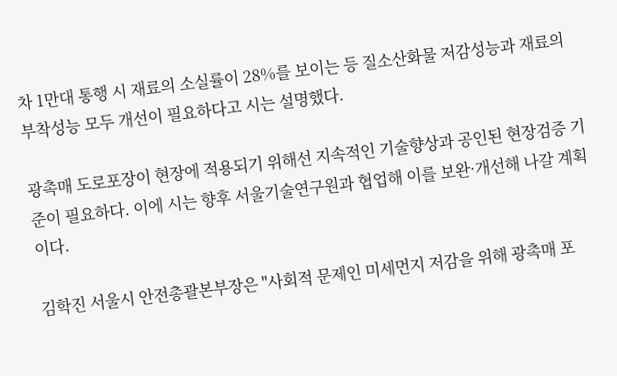차 1만대 통행 시 재료의 소실률이 28%를 보이는 등 질소산화물 저감성능과 재료의 부착성능 모두 개선이 필요하다고 시는 설명했다.

광촉매 도로포장이 현장에 적용되기 위해선 지속적인 기술향상과 공인된 현장검증 기준이 필요하다. 이에 시는 향후 서울기술연구원과 협업해 이를 보완·개선해 나갈 계획이다.

김학진 서울시 안전총괄본부장은 "사회적 문제인 미세먼지 저감을 위해 광촉매 포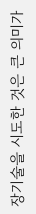장기술을 시도한 것은 큰 의미가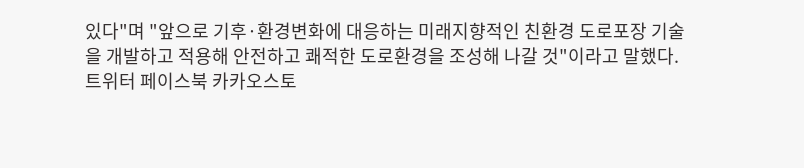있다"며 "앞으로 기후·환경변화에 대응하는 미래지향적인 친환경 도로포장 기술을 개발하고 적용해 안전하고 쾌적한 도로환경을 조성해 나갈 것"이라고 말했다.
트위터 페이스북 카카오스토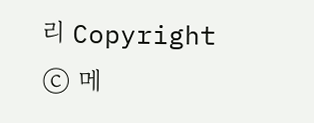리 Copyright ⓒ 메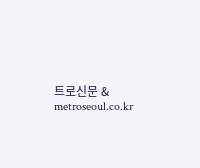트로신문 & metroseoul.co.kr